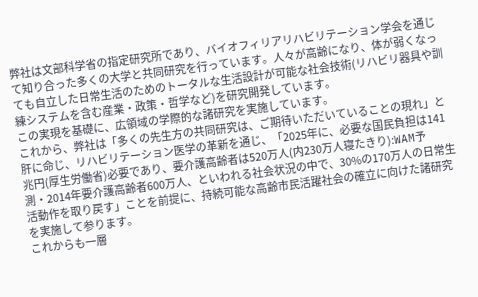弊社は文部科学省の指定研究所であり、バイオフィリアリハビリテーション学会を通じて知り合った多くの大学と共同研究を行っています。人々が高齢になり、体が弱くなっても自立した日常生活のためのトータルな生活設計が可能な社会技術(リハビリ器具や訓練システムを含む産業・政策・哲学など)を研究開発しています。
この実現を基礎に、広領域の学際的な諸研究を実施しています。
これから、弊社は「多くの先生方の共同研究は、ご期待いただいていることの現れ」と肝に命じ、リハビリテーション医学の革新を通じ、「2025年に、必要な国民負担は141兆円(厚生労働省)必要であり、要介護高齢者は520万人(内230万人寝たきり):WAM予測・2014年要介護高齢者600万人、といわれる社会状況の中で、30%の170万人の日常生活動作を取り戻す」ことを前提に、持続可能な高齢市民活躍社会の確立に向けた諸研究を実施して参ります。
これからも一層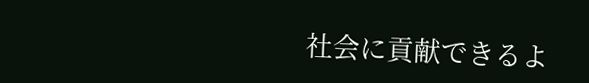社会に貢献できるよ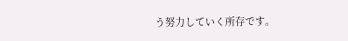う努力していく所存です。